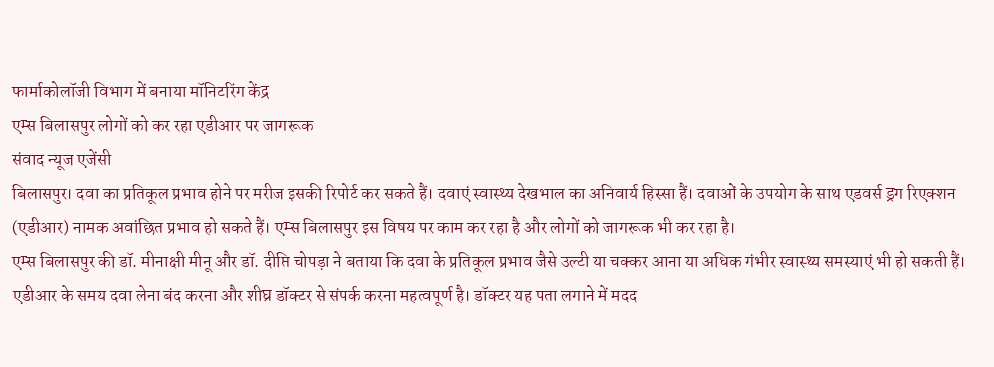फार्माकोलॉजी विभाग में बनाया मॉनिटरिंग केंद्र
एम्स बिलासपुर लोगों को कर रहा एडीआर पर जागरूक
संवाद न्यूज एजेंसी
बिलासपुर। दवा का प्रतिकूल प्रभाव होने पर मरीज इसकी रिपोर्ट कर सकते हैं। दवाएं स्वास्थ्य देखभाल का अनिवार्य हिस्सा हैं। दवाओं के उपयोग के साथ एडवर्स ड्रग रिएक्शन (एडीआर) नामक अवांछित प्रभाव हो सकते हैं। एम्स बिलासपुर इस विषय पर काम कर रहा है और लोगों को जागरूक भी कर रहा है।
एम्स बिलासपुर की डॉ. मीनाक्षी मीनू और डॉ. दीप्ति चोपड़ा ने बताया कि दवा के प्रतिकूल प्रभाव जैसे उल्टी या चक्कर आना या अधिक गंभीर स्वास्थ्य समस्याएं भी हो सकती हैं। एडीआर के समय दवा लेना बंद करना और शीघ्र डॉक्टर से संपर्क करना महत्वपूर्ण है। डॉक्टर यह पता लगाने में मदद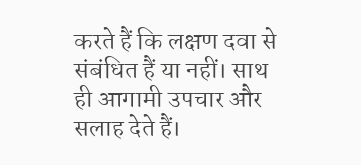करते हैं कि लक्षण दवा से संबंधित हैं या नहीं। साथ ही आगामी उपचार और सलाह देते हैं।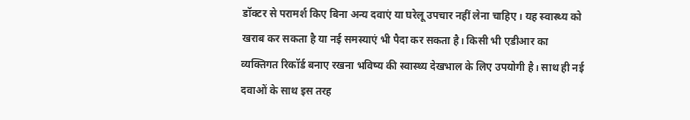डॉक्टर से परामर्श किए बिना अन्य दवाएं या घरेलू उपचार नहीं लेना चाहिए। यह स्वास्थ्य को खराब कर सकता है या नई समस्याएं भी पैदा कर सकता है। किसी भी एडीआर का व्यक्तिगत रिकॉर्ड बनाए रखना भविष्य की स्वास्थ्य देखभाल के लिए उपयोगी है। साथ ही नई दवाओं के साथ इस तरह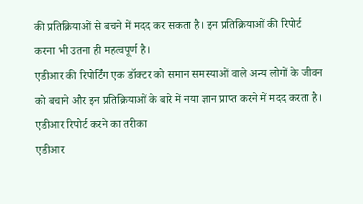की प्रतिक्रियाओं से बचने में मदद कर सकता है। इन प्रतिक्रियाओं की रिपोर्ट करना भी उतना ही महत्वपूर्ण है।
एडीआर की रिपोर्टिंग एक डॉक्टर को समान समस्याओं वाले अन्य लोगों के जीवन को बचाने और इन प्रतिक्रियाओं के बारे में नया ज्ञान प्राप्त करने में मदद करता है।
एडीआर रिपोर्ट करने का तरीका
एडीआर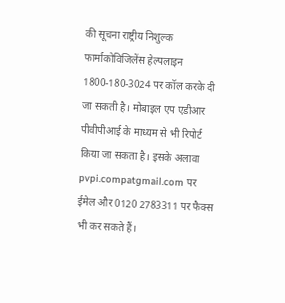की सूचना राष्ट्रीय निशुल्क फार्माकोविजिलेंस हेल्पलाइन 1800-180-3024 पर कॉल करके दी जा सकती है। मोबाइल एप एडीआर पीवीपीआई के माध्यम से भी रिपोर्ट किया जा सकता है। इसके अलावा pvpi.compatgmail.com पर ईमेल और 0120 2783311 पर फैक्स भी कर सकते हैं।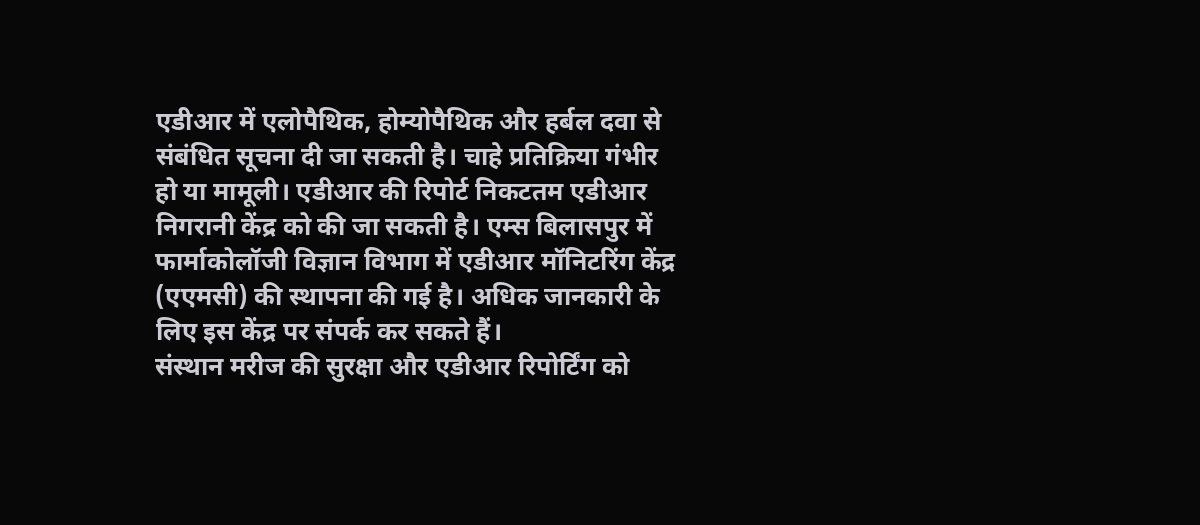एडीआर में एलोपैथिक, होम्योपैथिक और हर्बल दवा से संबंधित सूचना दी जा सकती है। चाहे प्रतिक्रिया गंभीर हो या मामूली। एडीआर की रिपोर्ट निकटतम एडीआर निगरानी केंद्र को की जा सकती है। एम्स बिलासपुर में फार्माकोलॉजी विज्ञान विभाग में एडीआर मॉनिटरिंग केंद्र (एएमसी) की स्थापना की गई है। अधिक जानकारी के लिए इस केंद्र पर संपर्क कर सकते हैं।
संस्थान मरीज की सुरक्षा और एडीआर रिपोर्टिंग को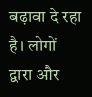बढ़ावा दे रहा है। लोगों द्वारा और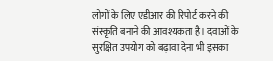लोगों के लिए एडीआर की रिपोर्ट करने की संस्कृति बनाने की आवश्यकता है। दवाओं के सुरक्षित उपयोग को बढ़ावा देना भी इसका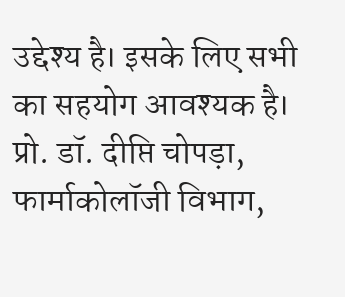उद्देश्य है। इसके लिए सभी का सहयोग आवश्यक है।
प्रो. डॉ. दीप्ति चोपड़ा, फार्माकोलॉजी विभाग,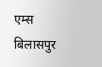एम्स बिलासपुर